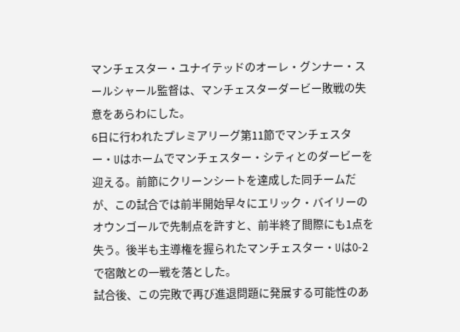マンチェスター・ユナイテッドのオーレ・グンナー・スールシャール監督は、マンチェスターダービー敗戦の失意をあらわにした。
6日に行われたプレミアリーグ第11節でマンチェスター・Uはホームでマンチェスター・シティとのダービーを迎える。前節にクリーンシートを達成した同チームだが、この試合では前半開始早々にエリック・バイリーのオウンゴールで先制点を許すと、前半終了間際にも1点を失う。後半も主導権を握られたマンチェスター・Uは0-2で宿敵との一戦を落とした。
試合後、この完敗で再び進退問題に発展する可能性のあ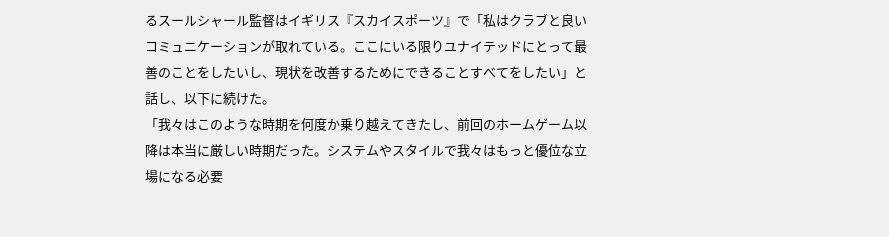るスールシャール監督はイギリス『スカイスポーツ』で「私はクラブと良いコミュニケーションが取れている。ここにいる限りユナイテッドにとって最善のことをしたいし、現状を改善するためにできることすべてをしたい」と話し、以下に続けた。
「我々はこのような時期を何度か乗り越えてきたし、前回のホームゲーム以降は本当に厳しい時期だった。システムやスタイルで我々はもっと優位な立場になる必要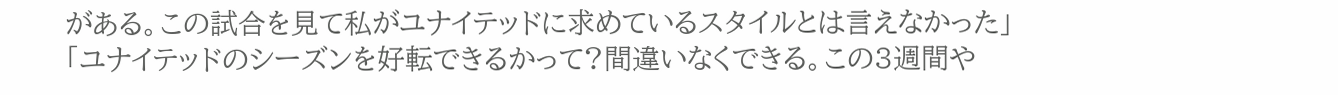がある。この試合を見て私がユナイテッドに求めているスタイルとは言えなかった」
「ユナイテッドのシーズンを好転できるかって?間違いなくできる。この3週間や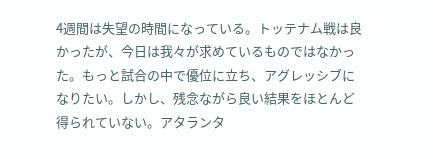4週間は失望の時間になっている。トッテナム戦は良かったが、今日は我々が求めているものではなかった。もっと試合の中で優位に立ち、アグレッシブになりたい。しかし、残念ながら良い結果をほとんど得られていない。アタランタ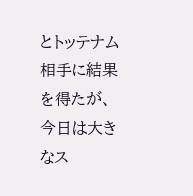とトッテナム相手に結果を得たが、今日は大きなス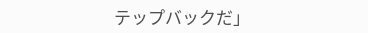テップバックだ」